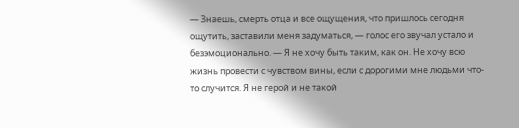— Знаешь, смерть отца и все ощущения, что пришлось сегодня ощутить, заставили меня задуматься, — голос его звучал устало и безэмоционально. — Я не хочу быть таким, как он. Не хочу всю жизнь провести с чувством вины, если с дорогими мне людьми что-то случится. Я не герой и не такой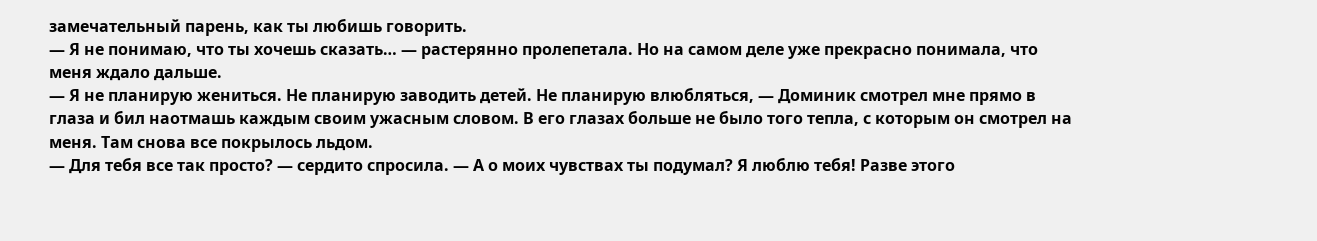замечательный парень, как ты любишь говорить.
— Я не понимаю, что ты хочешь сказать… — растерянно пролепетала. Но на самом деле уже прекрасно понимала, что меня ждало дальше.
— Я не планирую жениться. Не планирую заводить детей. Не планирую влюбляться, — Доминик смотрел мне прямо в глаза и бил наотмашь каждым своим ужасным словом. В его глазах больше не было того тепла, с которым он смотрел на меня. Там снова все покрылось льдом.
— Для тебя все так просто? — сердито спросила. — А о моих чувствах ты подумал? Я люблю тебя! Разве этого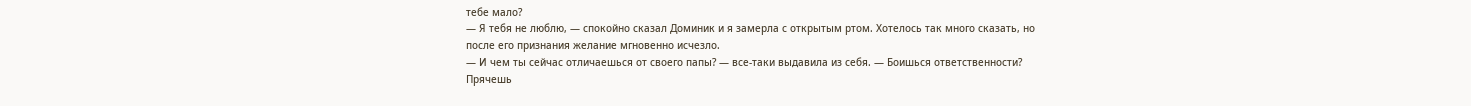тебе мало?
— Я тебя не люблю, — спокойно сказал Доминик и я замерла с открытым ртом. Хотелось так много сказать, но после его признания желание мгновенно исчезло.
— И чем ты сейчас отличаешься от своего папы? — все-таки выдавила из себя. — Боишься ответственности? Прячешь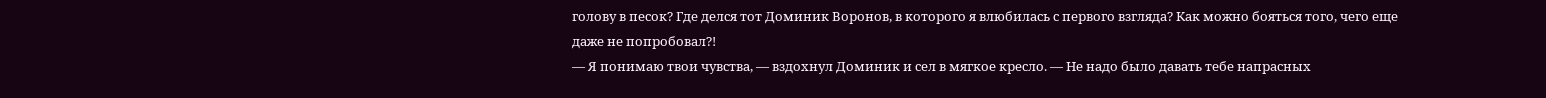голову в песок? Где делся тот Доминик Воронов, в которого я влюбилась с первого взгляда? Как можно бояться того, чего еще даже не попробовал?!
— Я понимаю твои чувства, — вздохнул Доминик и сел в мягкое кресло. — Не надо было давать тебе напрасных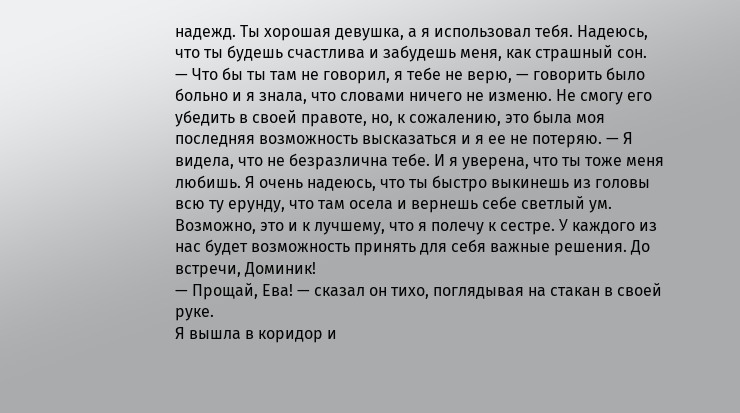надежд. Ты хорошая девушка, а я использовал тебя. Надеюсь, что ты будешь счастлива и забудешь меня, как страшный сон.
— Что бы ты там не говорил, я тебе не верю, — говорить было больно и я знала, что словами ничего не изменю. Не смогу его убедить в своей правоте, но, к сожалению, это была моя последняя возможность высказаться и я ее не потеряю. — Я видела, что не безразлична тебе. И я уверена, что ты тоже меня любишь. Я очень надеюсь, что ты быстро выкинешь из головы всю ту ерунду, что там осела и вернешь себе светлый ум. Возможно, это и к лучшему, что я полечу к сестре. У каждого из нас будет возможность принять для себя важные решения. До встречи, Доминик!
— Прощай, Ева! — сказал он тихо, поглядывая на стакан в своей руке.
Я вышла в коридор и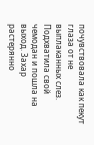почувствовала как пекут глаза от не выплаканных слез. Подхватила свой чемодан и пошла на выход. Захар растерянно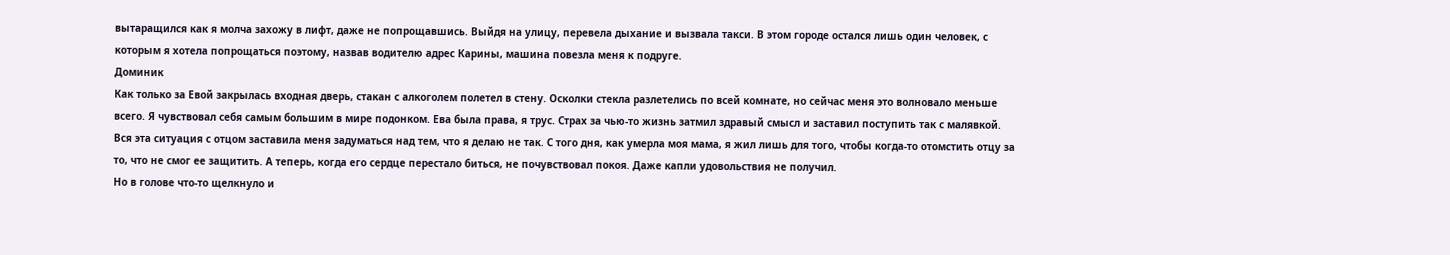вытаращился как я молча захожу в лифт, даже не попрощавшись. Выйдя на улицу, перевела дыхание и вызвала такси. В этом городе остался лишь один человек, с которым я хотела попрощаться поэтому, назвав водителю адрес Карины, машина повезла меня к подруге.
Доминик
Как только за Евой закрылась входная дверь, стакан с алкоголем полетел в стену. Осколки стекла разлетелись по всей комнате, но сейчас меня это волновало меньше всего. Я чувствовал себя самым большим в мире подонком. Ева была права, я трус. Страх за чью-то жизнь затмил здравый смысл и заставил поступить так с малявкой.
Вся эта ситуация с отцом заставила меня задуматься над тем, что я делаю не так. С того дня, как умерла моя мама, я жил лишь для того, чтобы когда-то отомстить отцу за то, что не смог ее защитить. А теперь, когда его сердце перестало биться, не почувствовал покоя. Даже капли удовольствия не получил.
Но в голове что-то щелкнуло и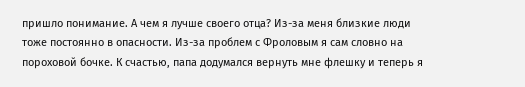пришло понимание. А чем я лучше своего отца? Из-за меня близкие люди тоже постоянно в опасности. Из-за проблем с Фроловым я сам словно на пороховой бочке. К счастью, папа додумался вернуть мне флешку и теперь я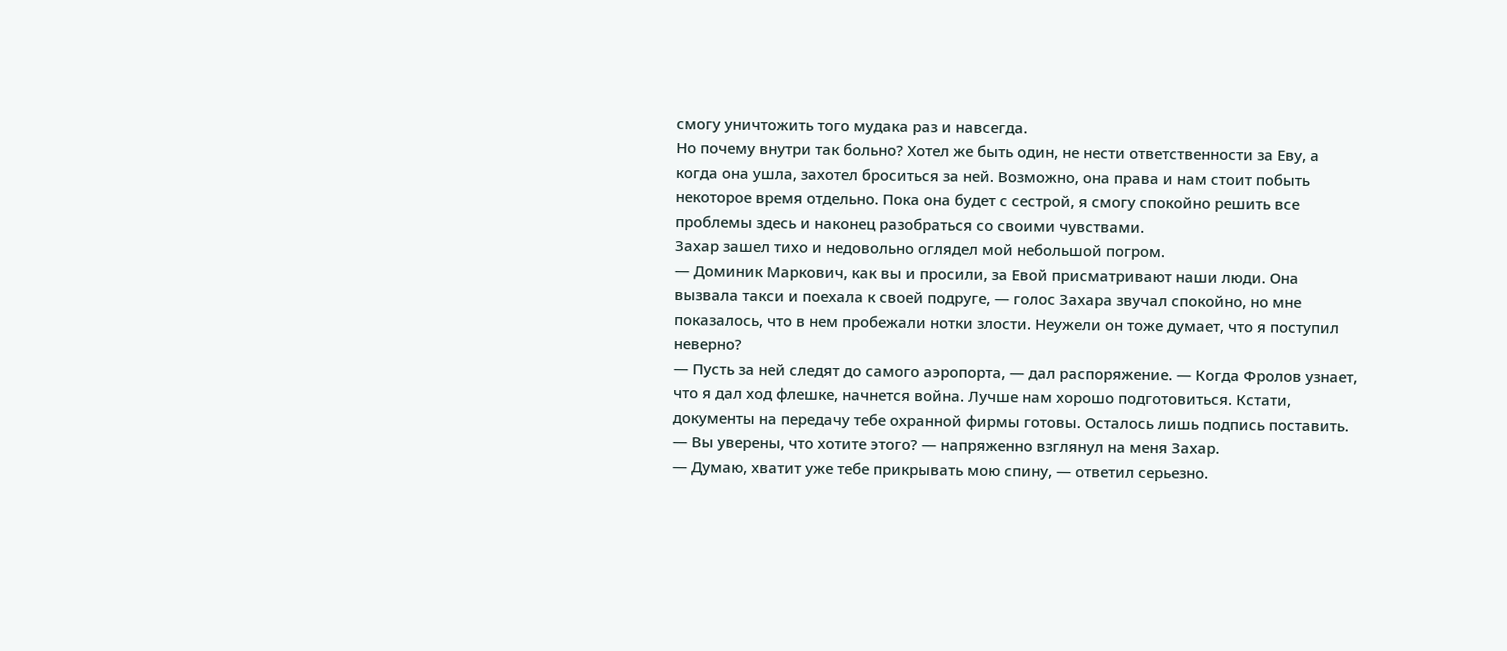смогу уничтожить того мудака раз и навсегда.
Но почему внутри так больно? Хотел же быть один, не нести ответственности за Еву, а когда она ушла, захотел броситься за ней. Возможно, она права и нам стоит побыть некоторое время отдельно. Пока она будет с сестрой, я смогу спокойно решить все проблемы здесь и наконец разобраться со своими чувствами.
Захар зашел тихо и недовольно оглядел мой небольшой погром.
— Доминик Маркович, как вы и просили, за Евой присматривают наши люди. Она вызвала такси и поехала к своей подруге, — голос Захара звучал спокойно, но мне показалось, что в нем пробежали нотки злости. Неужели он тоже думает, что я поступил неверно?
— Пусть за ней следят до самого аэропорта, — дал распоряжение. — Когда Фролов узнает, что я дал ход флешке, начнется война. Лучше нам хорошо подготовиться. Кстати, документы на передачу тебе охранной фирмы готовы. Осталось лишь подпись поставить.
— Вы уверены, что хотите этого? — напряженно взглянул на меня Захар.
— Думаю, хватит уже тебе прикрывать мою спину, — ответил серьезно.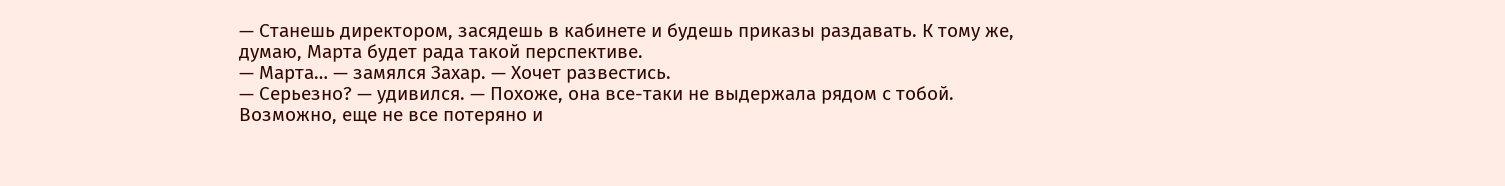— Станешь директором, засядешь в кабинете и будешь приказы раздавать. К тому же, думаю, Марта будет рада такой перспективе.
— Марта… — замялся Захар. — Хочет развестись.
— Серьезно? — удивился. — Похоже, она все-таки не выдержала рядом с тобой. Возможно, еще не все потеряно и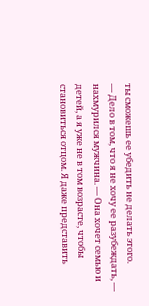ты сможешь ее убедить не делать этого.
— Дело в том, что я не хочу ее разубеждать, — нахмурился мужчина. — Она хочет семью и детей, а я уже не в том возрасте, чтобы становиться отцом. Я даже представить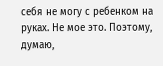себя не могу с ребенком на руках. Не мое это. Поэтому, думаю,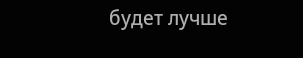будет лучше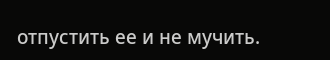отпустить ее и не мучить.